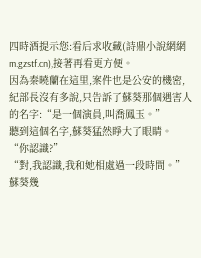四時酒提示您:看后求收藏(詩鼎小說網網m.gzstf.cn),接著再看更方便。
因為秦曉蘭在這里,案件也是公安的機密,紀部長沒有多說,只告訴了蘇葵那個遇害人的名字:“是一個演員,叫喬鳳玉。”
聽到這個名字,蘇葵猛然睜大了眼睛。
“你認識?”
“對,我認識,我和她相處過一段時間。”蘇葵幾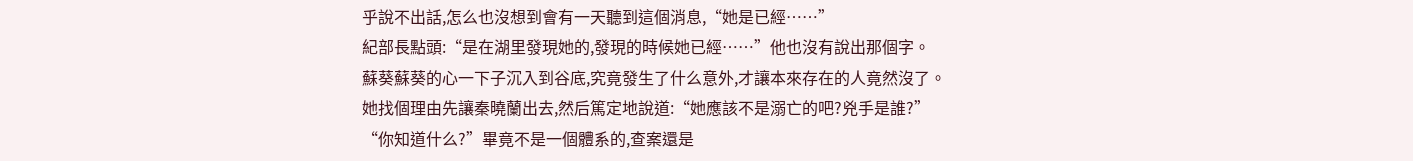乎說不出話,怎么也沒想到會有一天聽到這個消息,“她是已經……”
紀部長點頭:“是在湖里發現她的,發現的時候她已經……”他也沒有說出那個字。
蘇葵蘇葵的心一下子沉入到谷底,究竟發生了什么意外,才讓本來存在的人竟然沒了。
她找個理由先讓秦曉蘭出去,然后篤定地說道:“她應該不是溺亡的吧?兇手是誰?”
“你知道什么?”畢竟不是一個體系的,查案還是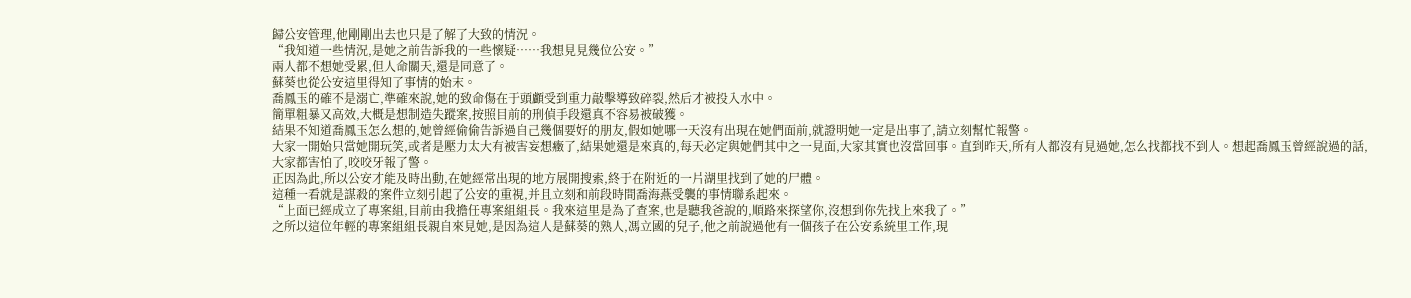歸公安管理,他剛剛出去也只是了解了大致的情況。
“我知道一些情況,是她之前告訴我的一些懷疑……我想見見幾位公安。”
兩人都不想她受累,但人命關天,還是同意了。
蘇葵也從公安這里得知了事情的始末。
喬鳳玉的確不是溺亡,準確來說,她的致命傷在于頭顱受到重力敲擊導致碎裂,然后才被投入水中。
簡單粗暴又高效,大概是想制造失蹤案,按照目前的刑偵手段還真不容易被破獲。
結果不知道喬鳳玉怎么想的,她曾經偷偷告訴過自己幾個要好的朋友,假如她哪一天沒有出現在她們面前,就證明她一定是出事了,請立刻幫忙報警。
大家一開始只當她開玩笑,或者是壓力太大有被害妄想癥了,結果她還是來真的,每天必定與她們其中之一見面,大家其實也沒當回事。直到昨天,所有人都沒有見過她,怎么找都找不到人。想起喬鳳玉曾經說過的話,大家都害怕了,咬咬牙報了警。
正因為此,所以公安才能及時出動,在她經常出現的地方展開搜索,終于在附近的一片湖里找到了她的尸體。
這種一看就是謀殺的案件立刻引起了公安的重視,并且立刻和前段時間喬海燕受襲的事情聯系起來。
“上面已經成立了專案組,目前由我擔任專案組組長。我來這里是為了查案,也是聽我爸說的,順路來探望你,沒想到你先找上來我了。”
之所以這位年輕的專案組組長親自來見她,是因為這人是蘇葵的熟人,馮立國的兒子,他之前說過他有一個孩子在公安系統里工作,現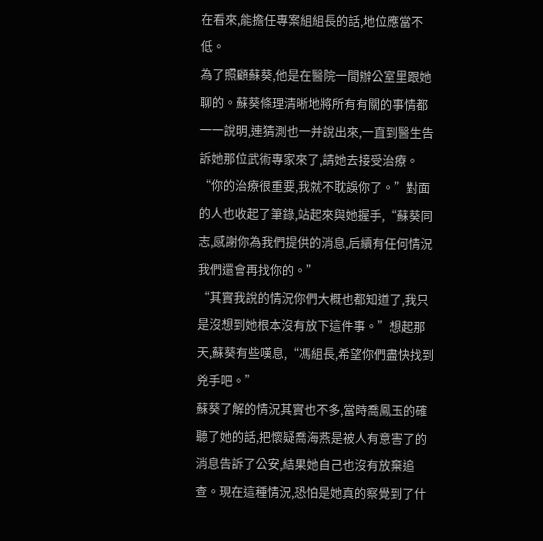在看來,能擔任專案組組長的話,地位應當不低。
為了照顧蘇葵,他是在醫院一間辦公室里跟她聊的。蘇葵條理清晰地將所有有關的事情都一一說明,連猜測也一并說出來,一直到醫生告訴她那位武術專家來了,請她去接受治療。
“你的治療很重要,我就不耽誤你了。”對面的人也收起了筆錄,站起來與她握手,“蘇葵同志,感謝你為我們提供的消息,后續有任何情況我們還會再找你的。”
“其實我說的情況你們大概也都知道了,我只是沒想到她根本沒有放下這件事。”想起那天,蘇葵有些嘆息,“馮組長,希望你們盡快找到兇手吧。”
蘇葵了解的情況其實也不多,當時喬鳳玉的確聽了她的話,把懷疑喬海燕是被人有意害了的消息告訴了公安,結果她自己也沒有放棄追查。現在這種情況,恐怕是她真的察覺到了什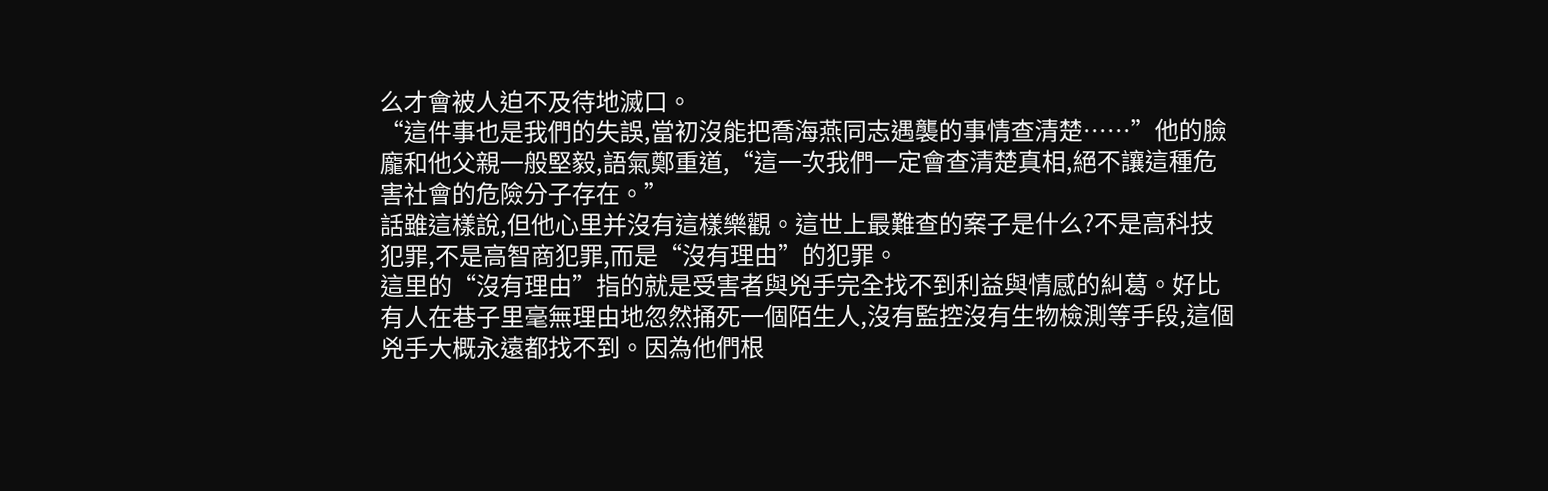么才會被人迫不及待地滅口。
“這件事也是我們的失誤,當初沒能把喬海燕同志遇襲的事情查清楚……”他的臉龐和他父親一般堅毅,語氣鄭重道,“這一次我們一定會查清楚真相,絕不讓這種危害社會的危險分子存在。”
話雖這樣說,但他心里并沒有這樣樂觀。這世上最難查的案子是什么?不是高科技犯罪,不是高智商犯罪,而是“沒有理由”的犯罪。
這里的“沒有理由”指的就是受害者與兇手完全找不到利益與情感的糾葛。好比有人在巷子里毫無理由地忽然捅死一個陌生人,沒有監控沒有生物檢測等手段,這個兇手大概永遠都找不到。因為他們根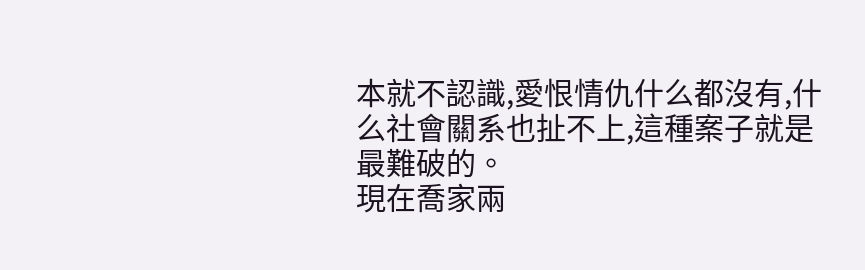本就不認識,愛恨情仇什么都沒有,什么社會關系也扯不上,這種案子就是最難破的。
現在喬家兩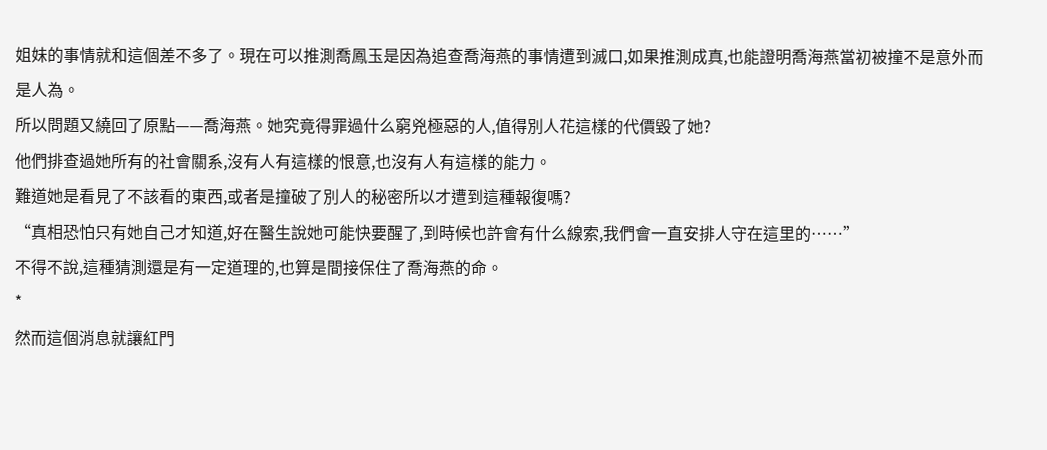姐妹的事情就和這個差不多了。現在可以推測喬鳳玉是因為追查喬海燕的事情遭到滅口,如果推測成真,也能證明喬海燕當初被撞不是意外而是人為。
所以問題又繞回了原點——喬海燕。她究竟得罪過什么窮兇極惡的人,值得別人花這樣的代價毀了她?
他們排查過她所有的社會關系,沒有人有這樣的恨意,也沒有人有這樣的能力。
難道她是看見了不該看的東西,或者是撞破了別人的秘密所以才遭到這種報復嗎?
“真相恐怕只有她自己才知道,好在醫生說她可能快要醒了,到時候也許會有什么線索,我們會一直安排人守在這里的……”
不得不說,這種猜測還是有一定道理的,也算是間接保住了喬海燕的命。
*
然而這個消息就讓紅門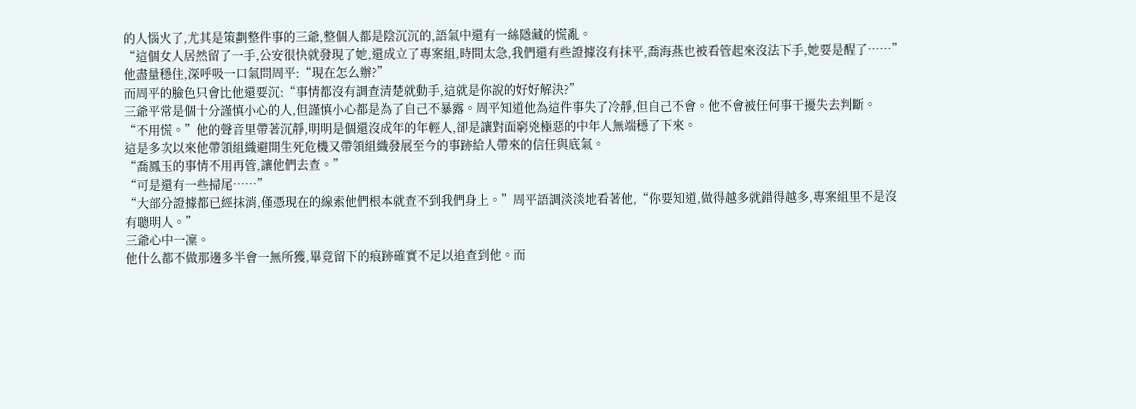的人惱火了,尤其是策劃整件事的三爺,整個人都是陰沉沉的,語氣中還有一絲隱藏的慌亂。
“這個女人居然留了一手,公安很快就發現了她,還成立了專案組,時間太急,我們還有些證據沒有抹平,喬海燕也被看管起來沒法下手,她要是醒了……”
他盡量穩住,深呼吸一口氣問周平:“現在怎么辦?”
而周平的臉色只會比他還要沉:“事情都沒有調查清楚就動手,這就是你說的好好解決?”
三爺平常是個十分謹慎小心的人,但謹慎小心都是為了自己不暴露。周平知道他為這件事失了冷靜,但自己不會。他不會被任何事干擾失去判斷。
“不用慌。”他的聲音里帶著沉靜,明明是個還沒成年的年輕人,卻是讓對面窮兇極惡的中年人無端穩了下來。
這是多次以來他帶領組織避開生死危機又帶領組織發展至今的事跡給人帶來的信任與底氣。
“喬鳳玉的事情不用再管,讓他們去查。”
“可是還有一些掃尾……”
“大部分證據都已經抹消,僅憑現在的線索他們根本就查不到我們身上。”周平語調淡淡地看著他,“你要知道,做得越多就錯得越多,專案組里不是沒有聰明人。”
三爺心中一凜。
他什么都不做那邊多半會一無所獲,畢竟留下的痕跡確實不足以追查到他。而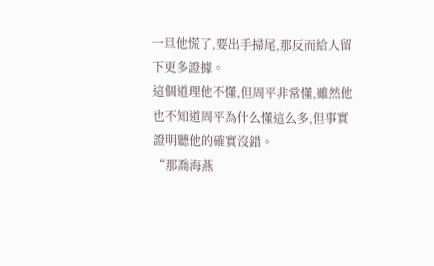一旦他慌了,要出手掃尾,那反而給人留下更多證據。
這個道理他不懂,但周平非常懂,雖然他也不知道周平為什么懂這么多,但事實證明聽他的確實沒錯。
“那喬海燕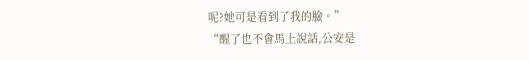呢?她可是看到了我的臉。”
“醒了也不會馬上說話,公安是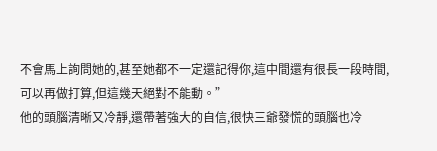不會馬上詢問她的,甚至她都不一定還記得你,這中間還有很長一段時間,可以再做打算,但這幾天絕對不能動。”
他的頭腦清晰又冷靜,還帶著強大的自信,很快三爺發慌的頭腦也冷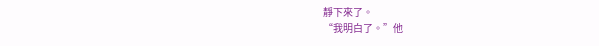靜下來了。
“我明白了。”他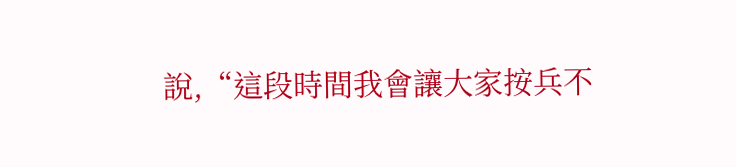說,“這段時間我會讓大家按兵不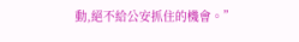動,絕不給公安抓住的機會。”